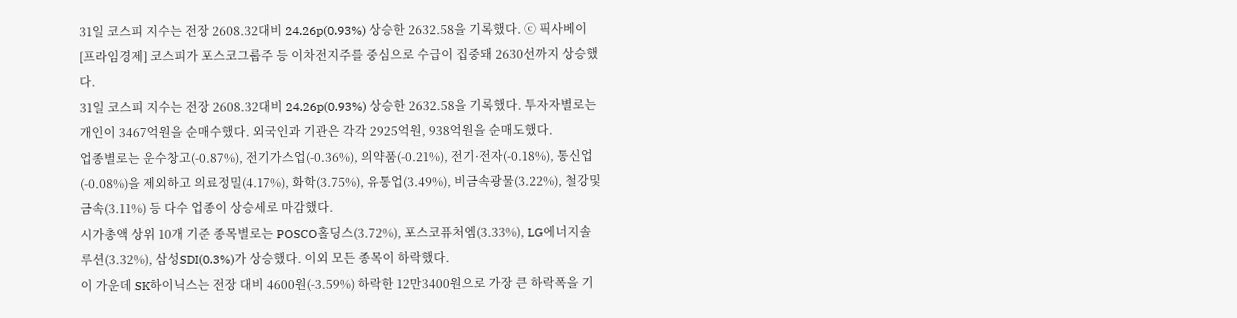31일 코스피 지수는 전장 2608.32대비 24.26p(0.93%) 상승한 2632.58을 기록했다. ⓒ 픽사베이
[프라임경제] 코스피가 포스코그룹주 등 이차전지주를 중심으로 수급이 집중돼 2630선까지 상승했다.
31일 코스피 지수는 전장 2608.32대비 24.26p(0.93%) 상승한 2632.58을 기록했다. 투자자별로는 개인이 3467억원을 순매수했다. 외국인과 기관은 각각 2925억원, 938억원을 순매도했다.
업종별로는 운수창고(-0.87%), 전기가스업(-0.36%), 의약품(-0.21%), 전기·전자(-0.18%), 통신업(-0.08%)을 제외하고 의료정밀(4.17%), 화학(3.75%), 유통업(3.49%), 비금속광물(3.22%), 철강및금속(3.11%) 등 다수 업종이 상승세로 마감했다.
시가총액 상위 10개 기준 종목별로는 POSCO홀딩스(3.72%), 포스코퓨처엠(3.33%), LG에너지솔루션(3.32%), 삼성SDI(0.3%)가 상승했다. 이외 모든 종목이 하락했다.
이 가운데 SK하이닉스는 전장 대비 4600원(-3.59%) 하락한 12만3400원으로 가장 큰 하락폭을 기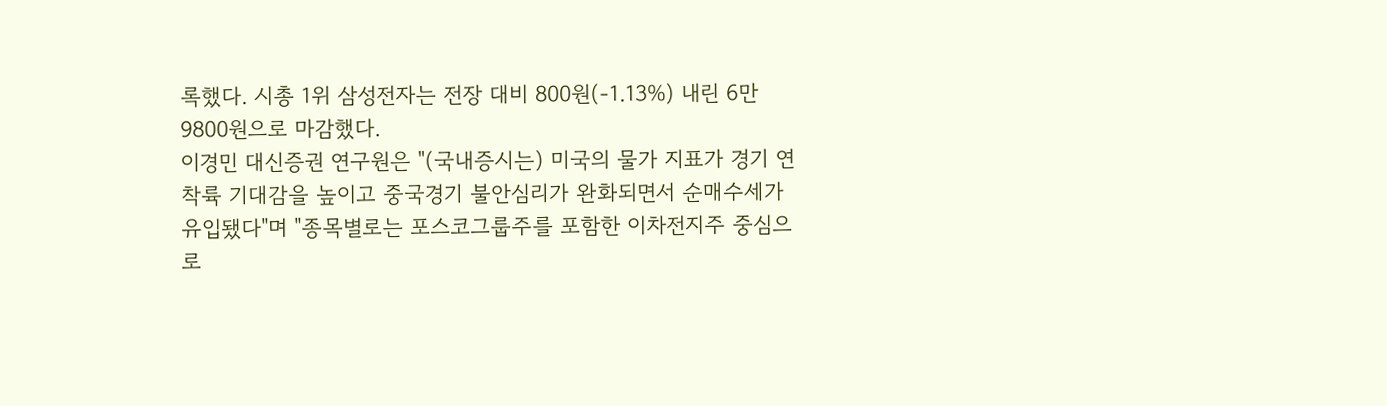록했다. 시총 1위 삼성전자는 전장 대비 800원(-1.13%) 내린 6만9800원으로 마감했다.
이경민 대신증권 연구원은 "(국내증시는) 미국의 물가 지표가 경기 연착륙 기대감을 높이고 중국경기 불안심리가 완화되면서 순매수세가 유입됐다"며 "종목별로는 포스코그룹주를 포함한 이차전지주 중심으로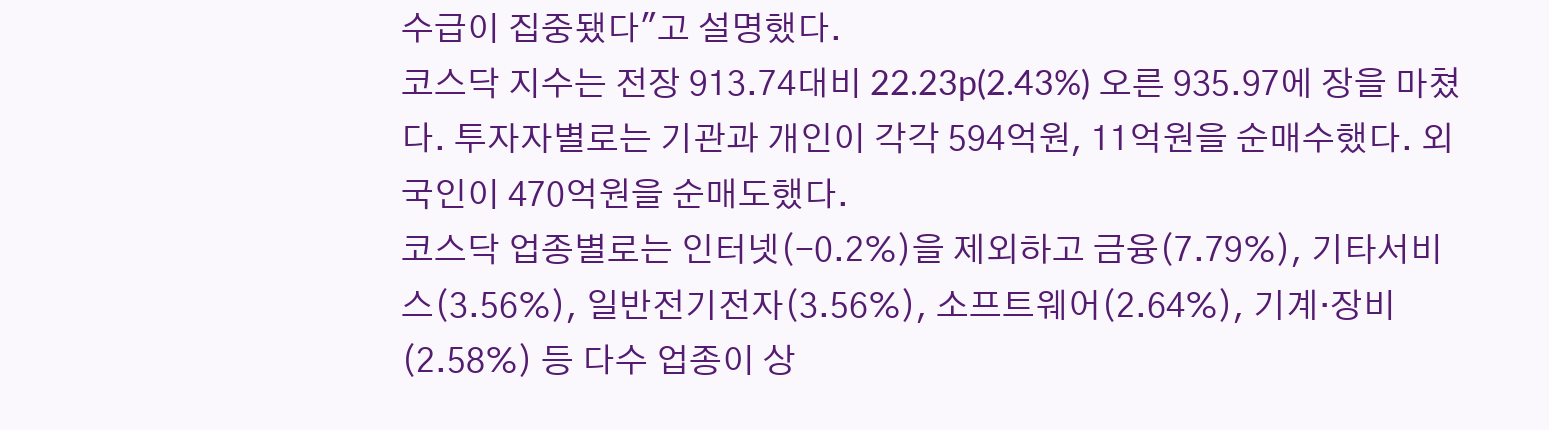수급이 집중됐다"고 설명했다.
코스닥 지수는 전장 913.74대비 22.23p(2.43%) 오른 935.97에 장을 마쳤다. 투자자별로는 기관과 개인이 각각 594억원, 11억원을 순매수했다. 외국인이 470억원을 순매도했다.
코스닥 업종별로는 인터넷(-0.2%)을 제외하고 금융(7.79%), 기타서비스(3.56%), 일반전기전자(3.56%), 소프트웨어(2.64%), 기계·장비(2.58%) 등 다수 업종이 상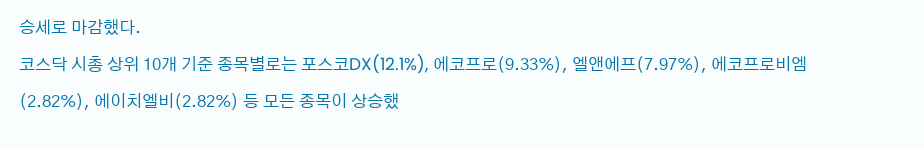승세로 마감했다.
코스닥 시총 상위 10개 기준 종목별로는 포스코DX(12.1%), 에코프로(9.33%), 엘앤에프(7.97%), 에코프로비엠(2.82%), 에이치엘비(2.82%) 등 모든 종목이 상승했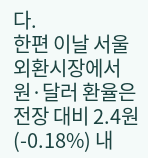다.
한편 이날 서울 외환시장에서 원·달러 환율은 전장 대비 2.4원(-0.18%) 내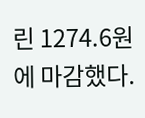린 1274.6원에 마감했다.